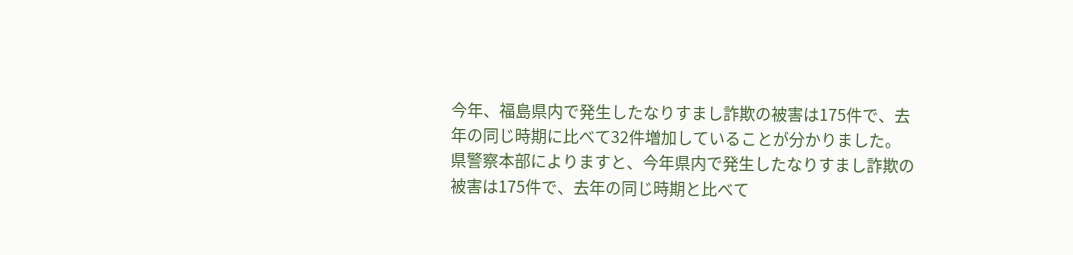今年、福島県内で発生したなりすまし詐欺の被害は175件で、去年の同じ時期に比べて32件増加していることが分かりました。
県警察本部によりますと、今年県内で発生したなりすまし詐欺の被害は175件で、去年の同じ時期と比べて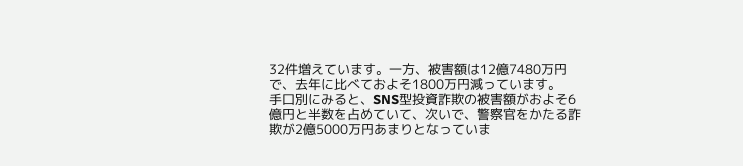32件増えています。一方、被害額は12億7480万円で、去年に比べておよそ1800万円減っています。
手口別にみると、SNS型投資詐欺の被害額がおよそ6億円と半数を占めていて、次いで、警察官をかたる詐欺が2億5000万円あまりとなっていま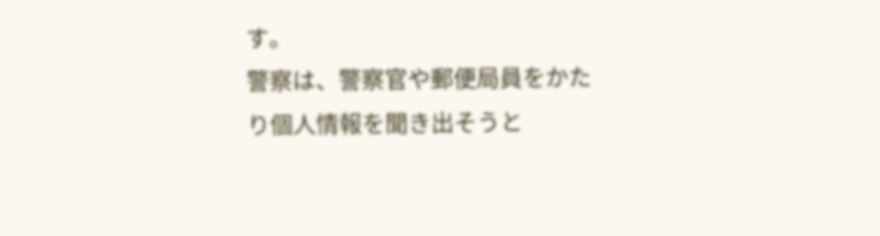す。
警察は、警察官や郵便局員をかたり個人情報を聞き出そうと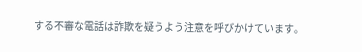する不審な電話は詐欺を疑うよう注意を呼びかけています。